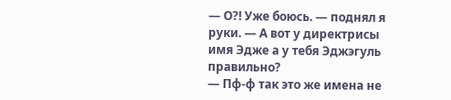— О?! Уже боюсь. — поднял я руки. — А вот у директрисы имя Эдже а у тебя Эджэгуль правильно?
— Пф-ф так это же имена не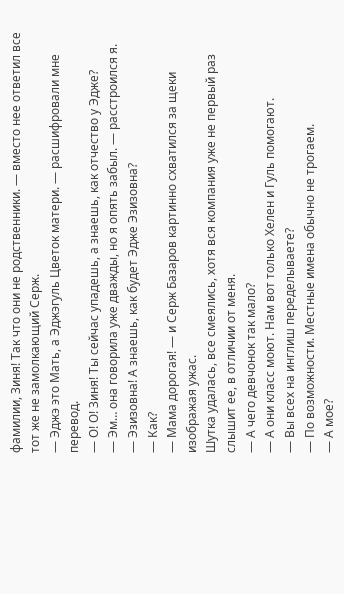фамилии, Зиня! Так что они не родственники. — вместо нее ответил все тот же не замолкающий Серж.
— Эджэ это Мать, а Эджэгуль Цветок матери. — расшифровали мне перевод.
— О! О! Зиня! Ты сейчас упадешь, а знаешь, как отчество у Эдже?
— Эм… она говорила уже дважды, но я опять забыл. — расстроился я.
— Эзизовна! А знаешь, как будет Эдже Эзизовна?
— Как?
— Мама дорогая! — и Серж Базаров картинно схватился за щеки изображая ужас.
Шутка удалась, все смеялись, хотя вся компания уже не первый раз слышит ее, в отличии от меня.
— А чего девчонок так мало?
— А они класс моют. Нам вот только Хелен и Гуль помогают.
— Вы всех на инглиш переделываете?
— По возможности. Местные имена обычно не трогаем.
— А мое?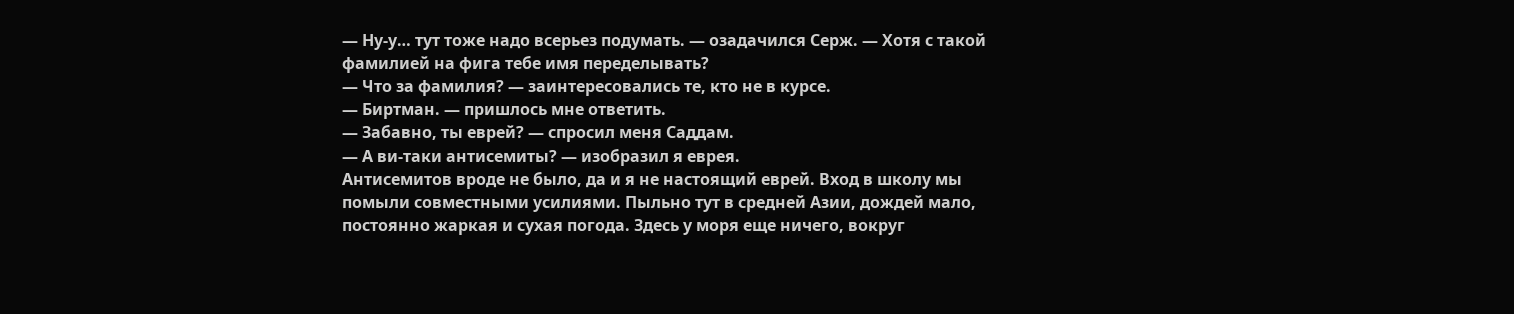— Ну-у… тут тоже надо всерьез подумать. — озадачился Серж. — Хотя с такой фамилией на фига тебе имя переделывать?
— Что за фамилия? — заинтересовались те, кто не в курсе.
— Биртман. — пришлось мне ответить.
— Забавно, ты еврей? — спросил меня Саддам.
— А ви-таки антисемиты? — изобразил я еврея.
Антисемитов вроде не было, да и я не настоящий еврей. Вход в школу мы помыли совместными усилиями. Пыльно тут в средней Азии, дождей мало, постоянно жаркая и сухая погода. Здесь у моря еще ничего, вокруг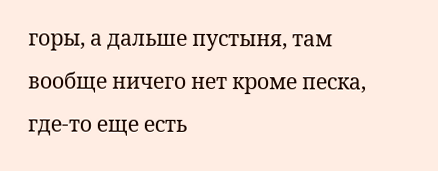горы, а дальше пустыня, там вообще ничего нет кроме песка, где-то еще есть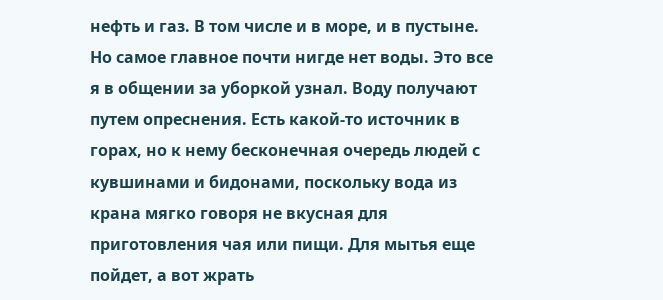нефть и газ. В том числе и в море, и в пустыне. Но самое главное почти нигде нет воды. Это все я в общении за уборкой узнал. Воду получают путем опреснения. Есть какой-то источник в горах, но к нему бесконечная очередь людей с кувшинами и бидонами, поскольку вода из крана мягко говоря не вкусная для приготовления чая или пищи. Для мытья еще пойдет, а вот жрать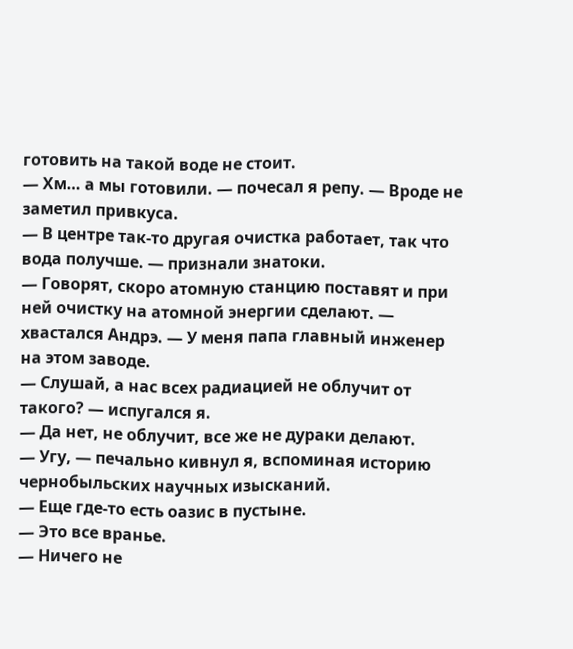готовить на такой воде не стоит.
— Хм… а мы готовили. — почесал я репу. — Вроде не заметил привкуса.
— В центре так-то другая очистка работает, так что вода получше. — признали знатоки.
— Говорят, скоро атомную станцию поставят и при ней очистку на атомной энергии сделают. — хвастался Андрэ. — У меня папа главный инженер на этом заводе.
— Слушай, а нас всех радиацией не облучит от такого? — испугался я.
— Да нет, не облучит, все же не дураки делают.
— Угу, — печально кивнул я, вспоминая историю чернобыльских научных изысканий.
— Еще где-то есть оазис в пустыне.
— Это все вранье.
— Ничего не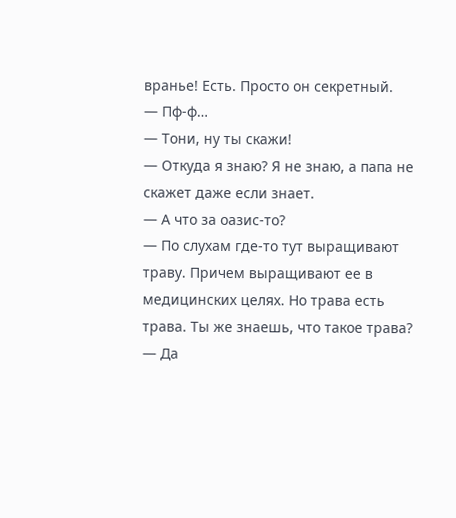вранье! Есть. Просто он секретный.
— Пф-ф…
— Тони, ну ты скажи!
— Откуда я знаю? Я не знаю, а папа не скажет даже если знает.
— А что за оазис-то?
— По слухам где-то тут выращивают траву. Причем выращивают ее в медицинских целях. Но трава есть трава. Ты же знаешь, что такое трава?
— Да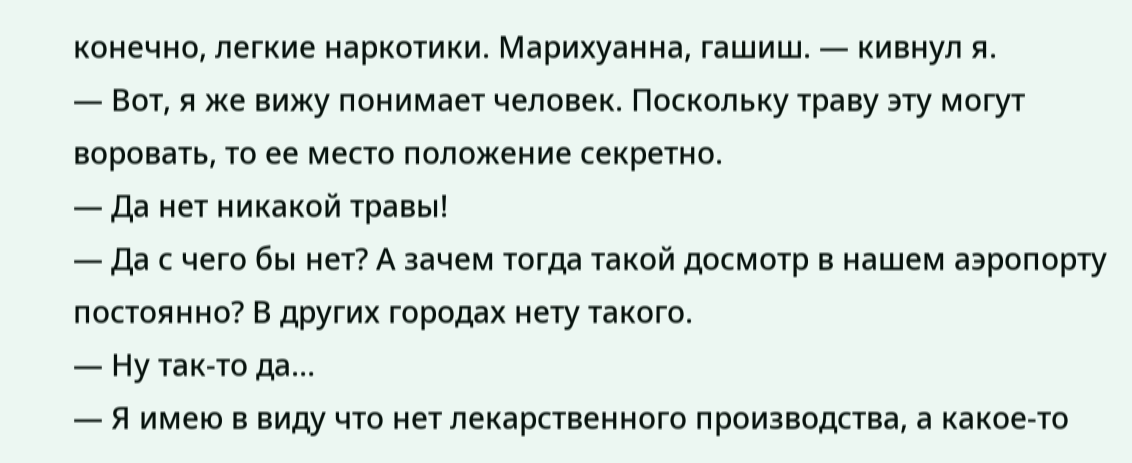конечно, легкие наркотики. Марихуанна, гашиш. — кивнул я.
— Вот, я же вижу понимает человек. Поскольку траву эту могут воровать, то ее место положение секретно.
— Да нет никакой травы!
— Да с чего бы нет? А зачем тогда такой досмотр в нашем аэропорту постоянно? В других городах нету такого.
— Ну так-то да…
— Я имею в виду что нет лекарственного производства, а какое-то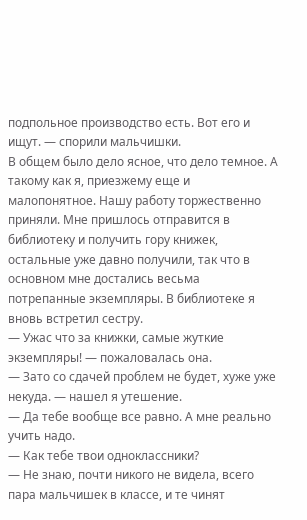подпольное производство есть. Вот его и ищут. — спорили мальчишки.
В общем было дело ясное, что дело темное. А такому как я, приезжему еще и малопонятное. Нашу работу торжественно приняли. Мне пришлось отправится в библиотеку и получить гору книжек, остальные уже давно получили, так что в основном мне достались весьма потрепанные экземпляры. В библиотеке я вновь встретил сестру.
— Ужас что за книжки, самые жуткие экземпляры! — пожаловалась она.
— Зато со сдачей проблем не будет, хуже уже некуда. — нашел я утешение.
— Да тебе вообще все равно. А мне реально учить надо.
— Как тебе твои одноклассники?
— Не знаю, почти никого не видела, всего пара мальчишек в классе, и те чинят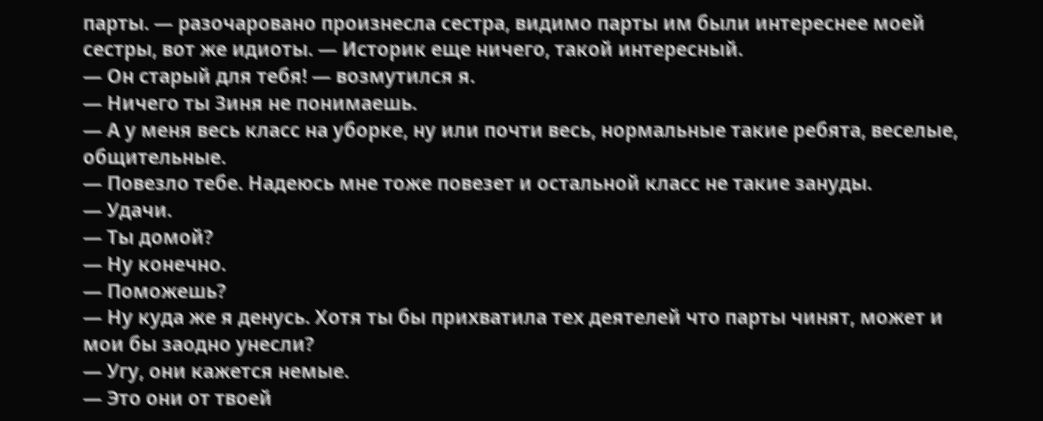парты. — разочаровано произнесла сестра, видимо парты им были интереснее моей сестры, вот же идиоты. — Историк еще ничего, такой интересный.
— Он старый для тебя! — возмутился я.
— Ничего ты Зиня не понимаешь.
— А у меня весь класс на уборке, ну или почти весь, нормальные такие ребята, веселые, общительные.
— Повезло тебе. Надеюсь мне тоже повезет и остальной класс не такие зануды.
— Удачи.
— Ты домой?
— Ну конечно.
— Поможешь?
— Ну куда же я денусь. Хотя ты бы прихватила тех деятелей что парты чинят, может и мои бы заодно унесли?
— Угу, они кажется немые.
— Это они от твоей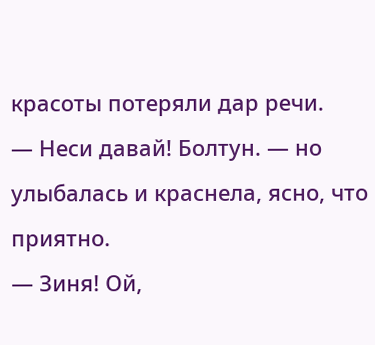красоты потеряли дар речи.
— Неси давай! Болтун. — но улыбалась и краснела, ясно, что приятно.
— Зиня! Ой,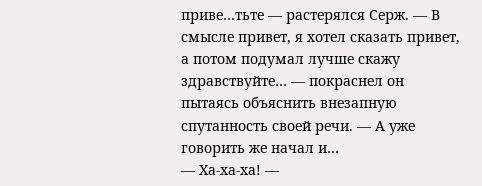приве…тьте — растерялся Серж. — В смысле привет, я хотел сказать привет, а потом подумал лучше скажу здравствуйте… — покраснел он пытаясь объяснить внезапную спутанность своей речи. — А уже говорить же начал и…
— Ха-ха-ха! —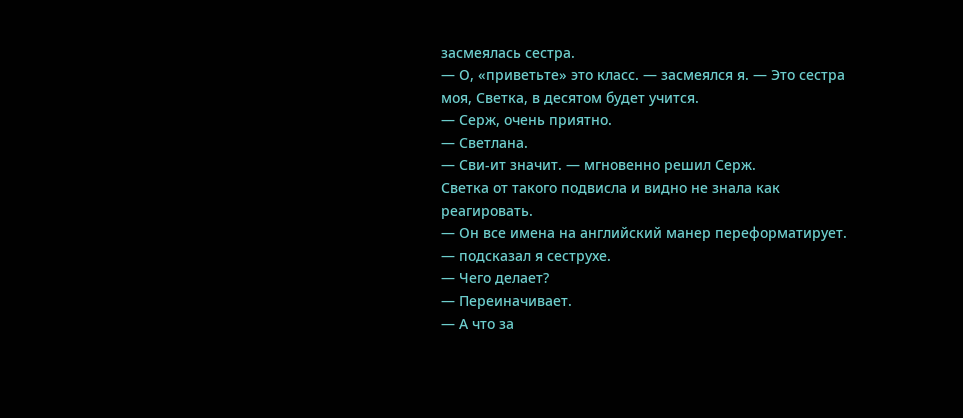засмеялась сестра.
— О, «приветьте» это класс. — засмеялся я. — Это сестра моя, Светка, в десятом будет учится.
— Серж, очень приятно.
— Светлана.
— Сви-ит значит. — мгновенно решил Серж.
Светка от такого подвисла и видно не знала как реагировать.
— Он все имена на английский манер переформатирует. — подсказал я сеструхе.
— Чего делает?
— Переиначивает.
— А что за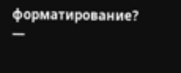форматирование? —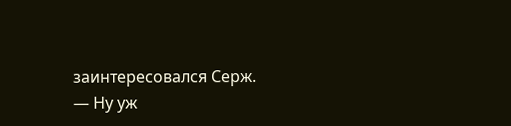заинтересовался Серж.
— Ну уж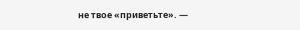не твое «приветьте». —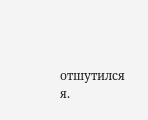отшутился я.